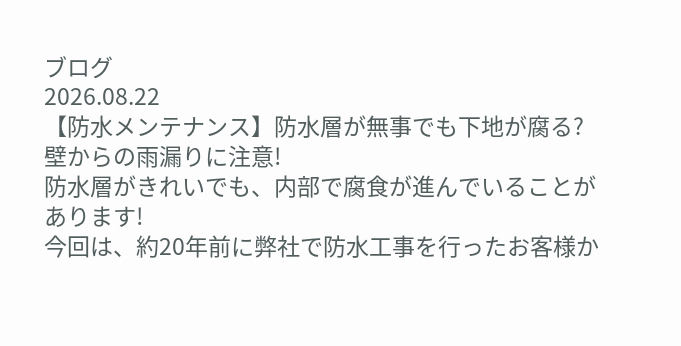ブログ
2026.08.22
【防水メンテナンス】防水層が無事でも下地が腐る?壁からの雨漏りに注意!
防水層がきれいでも、内部で腐食が進んでいることがあります!
今回は、約20年前に弊社で防水工事を行ったお客様か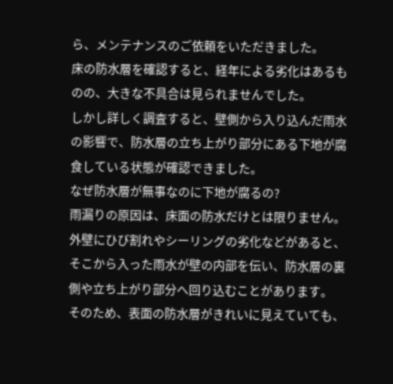ら、メンテナンスのご依頼をいただきました。
床の防水層を確認すると、経年による劣化はあるものの、大きな不具合は見られませんでした。
しかし詳しく調査すると、壁側から入り込んだ雨水の影響で、防水層の立ち上がり部分にある下地が腐食している状態が確認できました。
なぜ防水層が無事なのに下地が腐るの?
雨漏りの原因は、床面の防水だけとは限りません。
外壁にひび割れやシーリングの劣化などがあると、そこから入った雨水が壁の内部を伝い、防水層の裏側や立ち上がり部分へ回り込むことがあります。
そのため、表面の防水層がきれいに見えていても、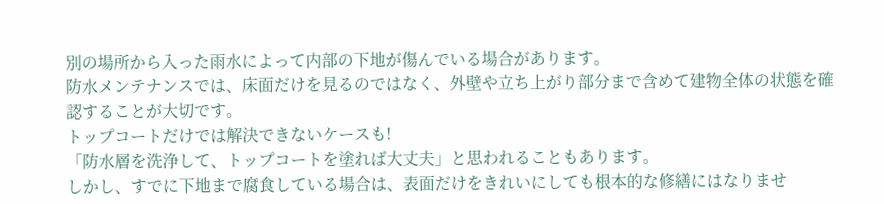別の場所から入った雨水によって内部の下地が傷んでいる場合があります。
防水メンテナンスでは、床面だけを見るのではなく、外壁や立ち上がり部分まで含めて建物全体の状態を確認することが大切です。
トップコートだけでは解決できないケースも!
「防水層を洗浄して、トップコートを塗れば大丈夫」と思われることもあります。
しかし、すでに下地まで腐食している場合は、表面だけをきれいにしても根本的な修繕にはなりませ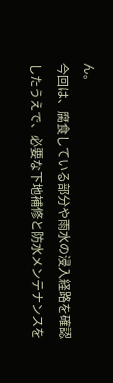ん。
今回は、腐食している部分や雨水の浸入経路を確認したうえで、必要な下地補修と防水メンテナンスを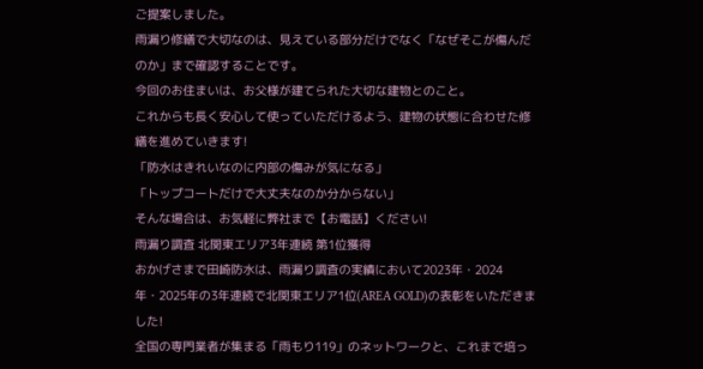ご提案しました。
雨漏り修繕で大切なのは、見えている部分だけでなく「なぜそこが傷んだのか」まで確認することです。
今回のお住まいは、お父様が建てられた大切な建物とのこと。
これからも長く安心して使っていただけるよう、建物の状態に合わせた修繕を進めていきます!
「防水はきれいなのに内部の傷みが気になる」
「トップコートだけで大丈夫なのか分からない」
そんな場合は、お気軽に弊社まで【お電話】ください!
雨漏り調査 北関東エリア3年連続 第1位獲得
おかげさまで田崎防水は、雨漏り調査の実績において2023年・2024年・2025年の3年連続で北関東エリア1位(AREA GOLD)の表彰をいただきました!
全国の専門業者が集まる「雨もり119」のネットワークと、これまで培っ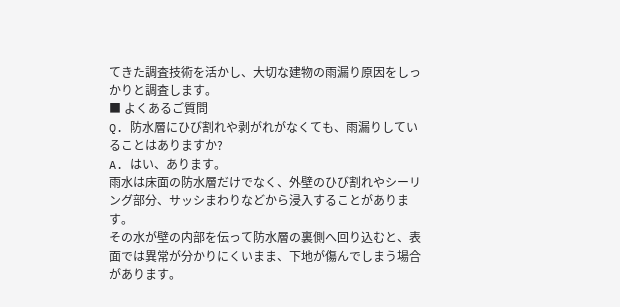てきた調査技術を活かし、大切な建物の雨漏り原因をしっかりと調査します。
■ よくあるご質問
Q. 防水層にひび割れや剥がれがなくても、雨漏りしていることはありますか?
A. はい、あります。
雨水は床面の防水層だけでなく、外壁のひび割れやシーリング部分、サッシまわりなどから浸入することがあります。
その水が壁の内部を伝って防水層の裏側へ回り込むと、表面では異常が分かりにくいまま、下地が傷んでしまう場合があります。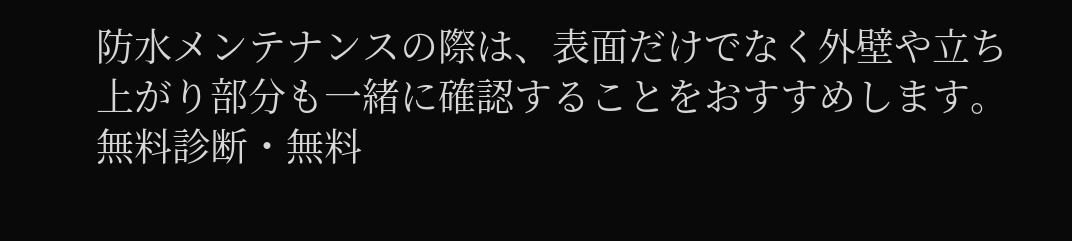防水メンテナンスの際は、表面だけでなく外壁や立ち上がり部分も一緒に確認することをおすすめします。
無料診断・無料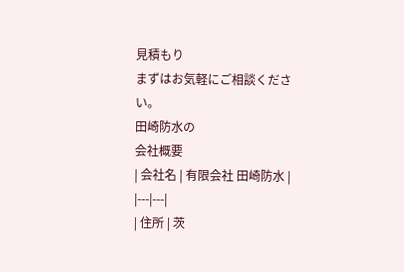見積もり
まずはお気軽にご相談ください。
田崎防水の
会社概要
| 会社名 | 有限会社 田崎防水 |
|---|---|
| 住所 | 茨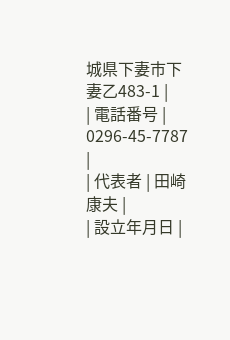城県下妻市下妻乙483-1 |
| 電話番号 | 0296-45-7787 |
| 代表者 | 田崎 康夫 |
| 設立年月日 |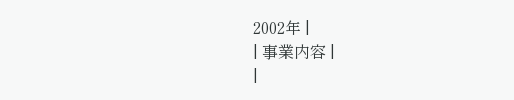2002年 |
| 事業内容 |
|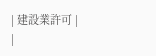| 建設業許可 |
|